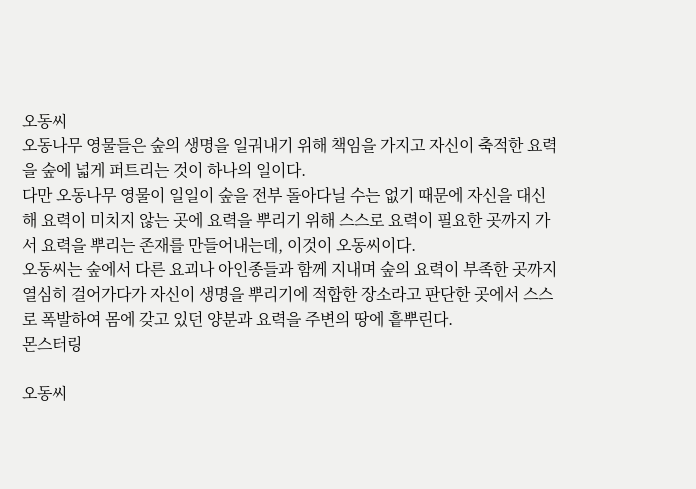오동씨
오동나무 영물들은 숲의 생명을 일궈내기 위해 책임을 가지고 자신이 축적한 요력을 숲에 넓게 퍼트리는 것이 하나의 일이다.
다만 오동나무 영물이 일일이 숲을 전부 돌아다닐 수는 없기 때문에 자신을 대신해 요력이 미치지 않는 곳에 요력을 뿌리기 위해 스스로 요력이 필요한 곳까지 가서 요력을 뿌리는 존재를 만들어내는데, 이것이 오동씨이다.
오동씨는 숲에서 다른 요괴나 아인종들과 함께 지내며 숲의 요력이 부족한 곳까지 열심히 걸어가다가 자신이 생명을 뿌리기에 적합한 장소라고 판단한 곳에서 스스로 폭발하여 몸에 갖고 있던 양분과 요력을 주변의 땅에 흩뿌린다.
몬스터링

오동씨